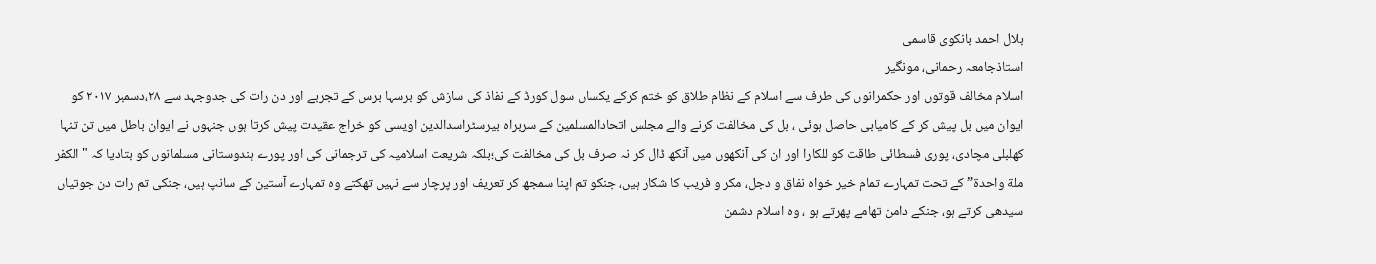بلال احمد بانکوی قاسمی
استاذجامعہ رحمانی، مونگیر
اسلام مخالف قوتوں اور حکمرانوں کی طرف سے اسلام کے نظام طلاق کو ختم کرکے یکساں سول کورڈ کے نفاذ کی سازش کو برسہا برس کے تجربے اور دن رات کی جدوجہد سے ٢٨،دسمبر ٢٠١٧ کو ایوان میں بل پیش کر کے کامیابی حاصل ہوئی ، بل کی مخالفت کرنے والے مجلس اتحادالمسلمین کے سربراہ بیرسٹراسدالدین اویسی کو خراج عقیدت پیش کرتا ہوں جنہوں نے ایوان باطل میں تن تنہا کھلبلی مچادی، پوری فسطائی طاقت کو للکارا اور ان کی آنکھوں میں آنکھ ڈال کر نہ صرف بل کی مخالفت کی؛بلکہ شریعت اسلامیہ کی ترجمانی کی اور پورے ہندوستانی مسلمانوں کو بتادیا کہ "الکفر ملة واحدة” کے تحت تمہارے تمام خیر خواہ نفاق و دجل، مکر و فریب کا شکار ہیں، جنکو تم اپنا سمجھ کر تعریف اور پرچار سے نہیں تھکتے وہ تمہارے آستین کے سانپ ہیں، جنکی تم رات دن جوتیاں سیدھی کرتے ہو، جنکے دامن تھامے پھرتے ہو ، وہ اسلام دشمن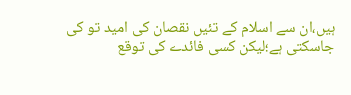ہیں،ان سے اسلام کے تئیں نقصان کی امید تو کی جاسکتی ہے؛لیکن کسی فائدے کی توقع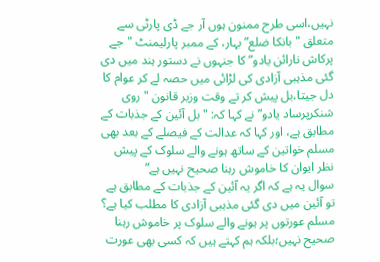نہیں،اسی طرح ممنون ہوں آر جے ڈی پارٹی سے متعلق "بانکا ضلع” بہار، کے ممبر پارلیمنٹ "جے پرکاش نارائن یادو” کا جنہوں نے دستور ہند میں دی گئی مذہبی آزادی کی لڑائی میں حصہ لے کر عوام کا دل جیتا،بل پیش کر تے وقت وزیر قانون "روی شنکرپرساد یادو” نے کہا کہ: "بل آئین کے جذبات کے مطابق ہے، اور کہا کہ عدالت کے فیصلے کے بعد بھی مسلم خواتین کے ساتھ ہونے والے سلوک کے پیش نظر ایوان کا خاموش رہنا صحیح نہیں ہے”
سوال یہ ہے کہ اگر یہ آئین کے جذبات کے مطابق ہے تو آئین میں دی گئی مذہبی آزادی کا مطلب کیا ہے؟
مسلم عورتوں پر ہونے والے سلوک پر خاموش رہنا صحیح نہیں؛بلکہ ہم کہتے ہیں کہ کسی بھی عورت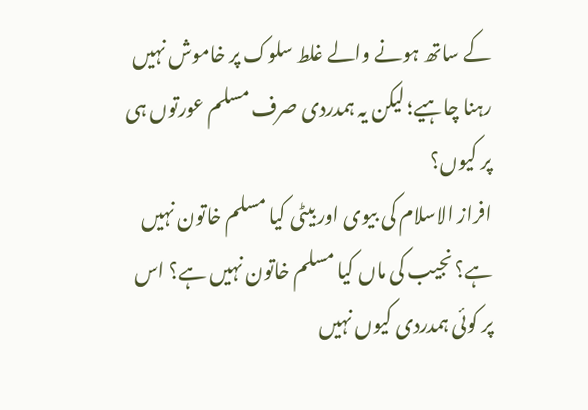کے ساتھ ہونے والے غلط سلوک پر خاموش نہیں رہنا چاہیے؛ لیکن یہ ہمدردی صرف مسلم عورتوں ہی پر کیوں؟
افراز الاسلام کی بیوی اور بیٹی کیا مسلم خاتون نہیں ہے؟ نجیب کی ماں کیا مسلم خاتون نہیں ہے؟ اس پر کوئی ہمدردی کیوں نہیں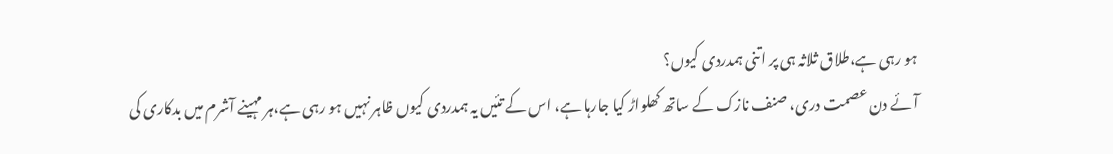ہو رہی ہے،طلاق ثلاثہ ہی پر اتنی ہمدردی کیوں؟
آئے دن عصمت دری، صنف نازک کے ساتھ کھلواڑ کیا جارہا ہے، اس کے تئیں یہ ہمدردی کیوں ظاہر نہیں ہو رہی ہے،ہر مہینے آشرم میں بدکاری کی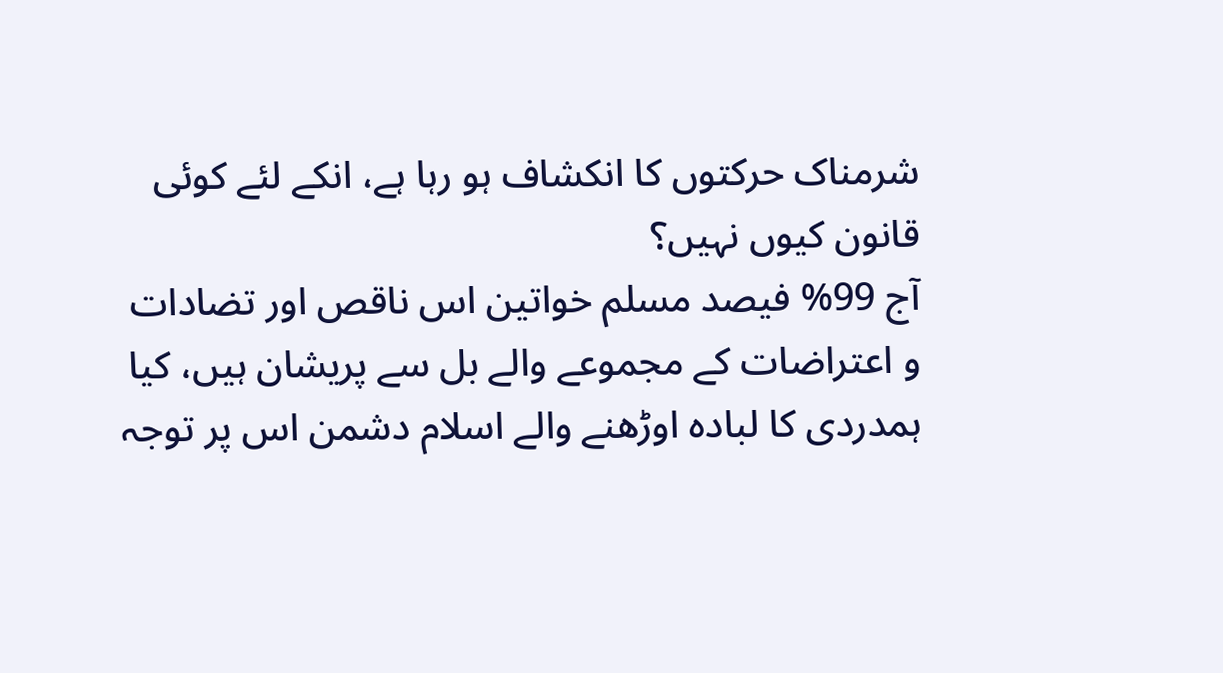شرمناک حرکتوں کا انکشاف ہو رہا ہے، انکے لئے کوئی قانون کیوں نہیں؟
آج 99% فیصد مسلم خواتین اس ناقص اور تضادات و اعتراضات کے مجموعے والے بل سے پریشان ہیں، کیا ہمدردی کا لبادہ اوڑھنے والے اسلام دشمن اس پر توجہ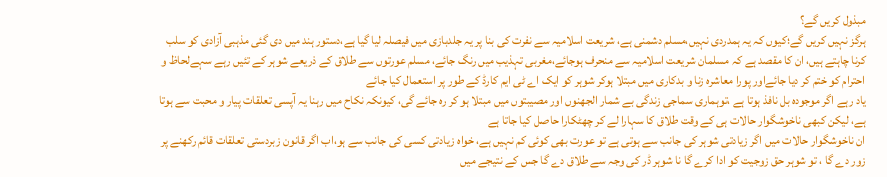مبذول کریں گے؟
ہرگز نہیں کریں گے؛کیوں کہ یہ ہمدردی نہیں،مسلم دشمنی ہے، شریعت اسلامیہ سے نفرت کی بنا پر یہ جلدبازی میں فیصلہ لیا گیا ہے،دستور ہند میں دی گئی مذہبی آزادی کو سلب کرنا چاہتے ہیں، ان کا مقصد ہے کہ مسلمان شریعت اسلامیہ سے منحرف ہوجائے،مغربی تہذیب میں رنگ جائے، مسلم عورتوں سے طلاق کے ذریعے شوہر کے تئیں رہے سہےلحاظ و احترام کو ختم کر دیا جائےاور پورا معاشرہ زنا و بدکاری میں مبتلا ہوکر شوہر کو ایک اے ٹی ایم کارڈ کے طور پر استعمال کیا جائے
یاد رہے اگر موجودہ بل نافذ ہوتا ہے ،توہماری سماجی زندگی بے شمار الجھنوں اور مصیبتوں میں مبتلا ہو کر رہ جائے گی، کیونکہ نکاح میں رہنا یہ آپسی تعلقات پیار و محبت سے ہوتا ہے، لیکن کبھی ناخوشگوار حالات ہی کے وقت طلاق کا سہارا لے کر چھٹکارا حاصل کیا جاتا ہے
ان ناخوشگوار حالات میں اگر زیادتی شوہر کی جانب سے ہوتی ہے تو عورت بھی کوئی کم نہیں ہے، خواہ زیادتی کسی کی جانب سے ہو،اب اگر قانون زبردستی تعلقات قائم رکھنے پر زور دے گا ، تو شوہر حق زوجیت کو ادا کرے گا نا شوہر ڈر کی وجہ سے طلاق دے گا جس کے نتیجے میں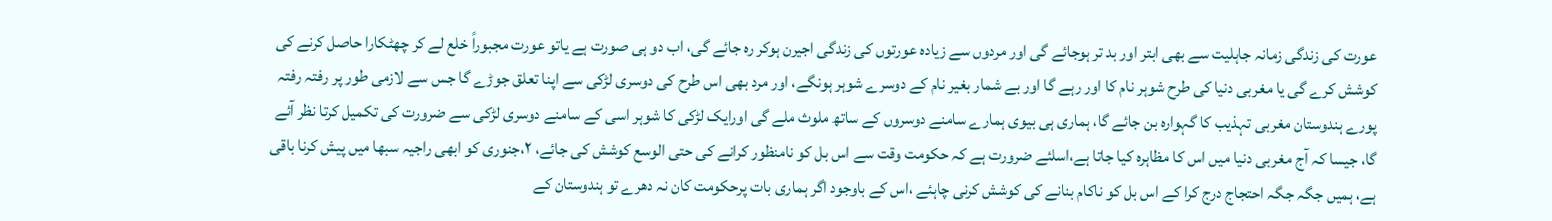عورت کی زندگی زمانہ جاہلیت سے بھی ابتر اور بد تر ہوجائے گی اور مردوں سے زیادہ عورتوں کی زندگی اجیرن ہوکر رہ جائے گی، اب دو ہی صورت ہے یاتو عورت مجبوراً خلع لے کر چھٹکارا حاصل کرنے کی کوشش کرے گی یا مغربی دنیا کی طرح شوہر نام کا اور رہے گا اور بے شمار بغیر نام کے دوسرے شوہر ہونگے، اور مرد بھی اس طرح کی دوسری لڑکی سے اپنا تعلق جوڑے گا جس سے لازمی طور پر رفتہ رفتہ پورے ہندوستان مغربی تہذیب کا گہوارہ بن جائے گا، ہماری ہی بیوی ہمارے سامنے دوسروں کے ساتھ ملوث ملے گی اورایک لڑکی کا شوہر اسی کے سامنے دوسری لڑکی سے ضرورت کی تکمیل کرتا نظر آئے گا، جیسا کہ آج مغربی دنیا میں اس کا مظاہرہ کیا جاتا ہے،اسلئے ضرورت ہے کہ حکومت وقت سے اس بل کو نامنظور کرانے کی حتی الوسع کوشش کی جائے، ٢،جنوری کو ابھی راجیہ سبھا میں پیش کرنا باقی ہے، ہمیں جگہ جگہ احتجاج درج کرا کے اس بل کو ناکام بنانے کی کوشش کرنی چاہئے ،اس کے باوجود اگر ہماری بات پرحکومت کان نہ دھرے تو ہندوستان کے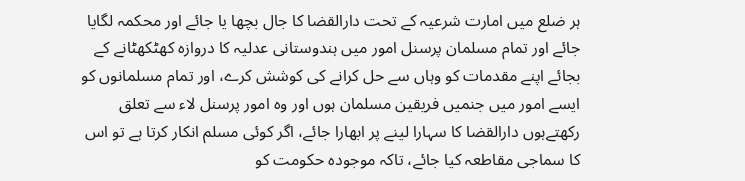ہر ضلع میں امارت شرعیہ کے تحت دارالقضا کا جال بچھا یا جائے اور محکمہ لگایا جائے اور تمام مسلمان پرسنل امور میں ہندوستانی عدلیہ کا دروازہ کھٹکھٹانے کے بجائے اپنے مقدمات کو وہاں سے حل کرانے کی کوشش کرے، اور تمام مسلمانوں کو ایسے امور میں جنمیں فریقین مسلمان ہوں اور وہ امور پرسنل لاء سے تعلق رکھتےہوں دارالقضا کا سہارا لینے پر ابھارا جائے، اگر کوئی مسلم انکار کرتا ہے تو اس کا سماجی مقاطعہ کیا جائے، تاکہ موجودہ حکومت کو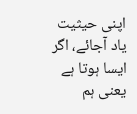اپنی حیثیت یاد آجائے، اگر ایسا ہوتا ہے یعنی ہم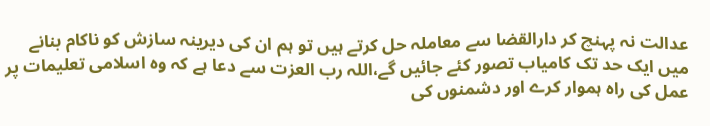عدالت نہ پہنچ کر دارالقضا سے معاملہ حل کرتے ہیں تو ہم ان کی دیرینہ سازش کو ناکام بنانے میں ایک حد تک کامیاب تصور کئے جائیں گے،اللہ رب العزت سے دعا ہے کہ وہ اسلامی تعلیمات پر عمل کی راہ ہموار کرے اور دشمنوں کی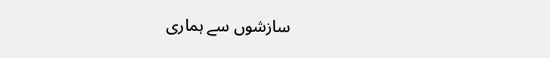سازشوں سے ہماری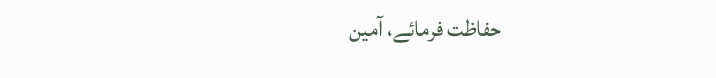حفاظت فرمائے، آمین